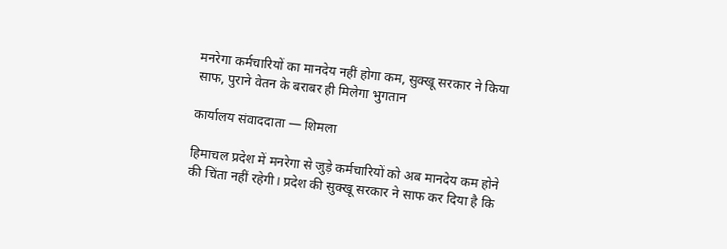मनरेगा कर्मचारियों का मानदेय नहीं होगा कम, सुक्खू सरकार ने किया साफ, पुराने वेतन के बराबर ही मिलेगा भुगतान

कार्यालय संवाददाता — शिमला

हिमाचल प्रदेश में मनरेगा से जुड़े कर्मचारियों को अब मानदेय कम होने की चिंता नहीं रहेगी। प्रदेश की सुक्खू सरकार ने साफ कर दिया है कि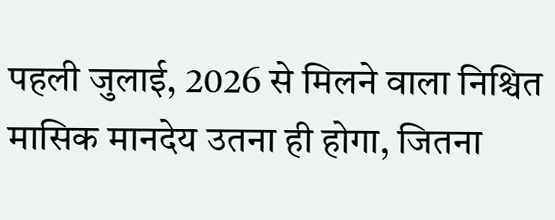पहली जुलाई, 2026 से मिलने वाला निश्चित मासिक मानदेय उतना ही होगा, जितना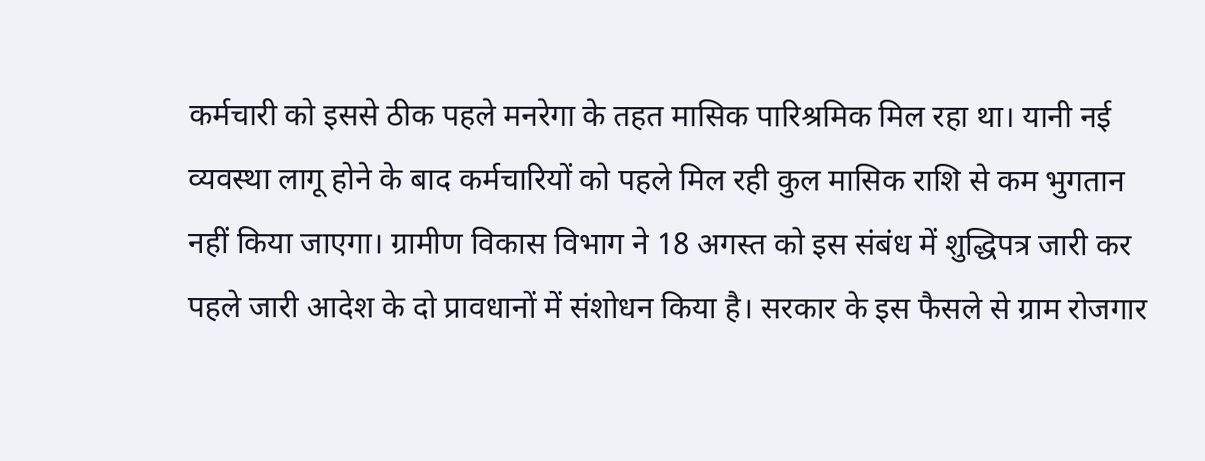कर्मचारी को इससे ठीक पहले मनरेगा के तहत मासिक पारिश्रमिक मिल रहा था। यानी नई व्यवस्था लागू होने के बाद कर्मचारियों को पहले मिल रही कुल मासिक राशि से कम भुगतान नहीं किया जाएगा। ग्रामीण विकास विभाग ने 18 अगस्त को इस संबंध में शुद्धिपत्र जारी कर पहले जारी आदेश के दो प्रावधानों में संशोधन किया है। सरकार के इस फैसले से ग्राम रोजगार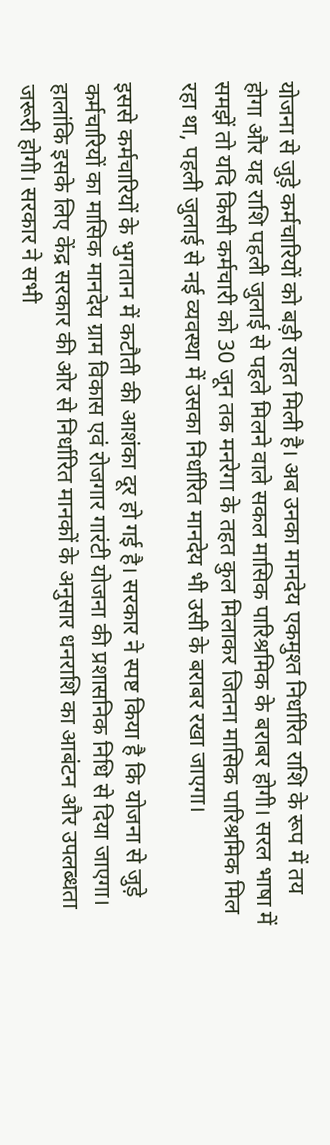योजना से जुड़े कर्मचारियों को बड़ी राहत मिली है। अब उनका मानदेय एकमुश्त निर्धारित राशि के रूप में तय होगा और यह राशि पहली जुलाई से पहले मिलने वाले सकल मासिक पारिश्रमिक के बराबर होगी। सरल भाषा में समझें तो यदि किसी कर्मचारी को 30 जून तक मनरेगा के तहत कुल मिलाकर जितना मासिक पारिश्रमिक मिल रहा था, पहली जुलाई से नई व्यवस्था में उसका निर्धारित मानदेय भी उसी के बराबर रखा जाएगा।

इससे कर्मचारियों के भुगतान में कटौती की आशंका दूर हो गई है। सरकार ने स्पष्ट किया है कि योजना से जुड़े कर्मचारियों का मासिक मानदेय ग्राम विकास एवं रोजगार गारंटी योजना की प्रशासनिक निधि से दिया जाएगा। हालांकि इसके लिए केंद्र सरकार की ओर से निर्धारित मानकों के अनुसार धनराशि का आबंटन और उपलब्धता जरूरी होगी। सरकार ने सभी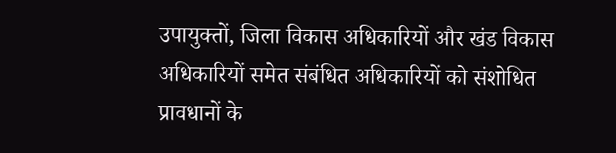उपायुक्तों, जिला विकास अधिकारियों और खंड विकास अधिकारियों समेत संबंधित अधिकारियों को संशोधित प्रावधानों के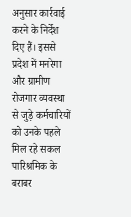अनुसार कार्रवाई करने के निर्देश दिए हैं। इससे प्रदेश में मनरेगा और ग्रामीण रोजगार व्यवस्था से जुड़े कर्मचारियों को उनके पहले मिल रहे सकल पारिश्रमिक के बराबर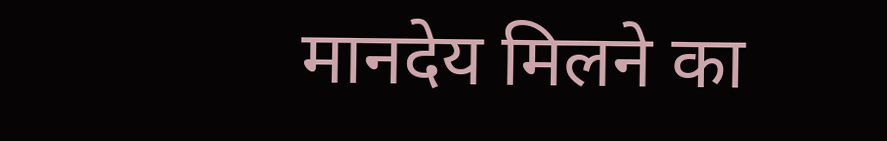मानदेय मिलने का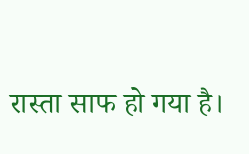रास्ता साफ हो गया है।